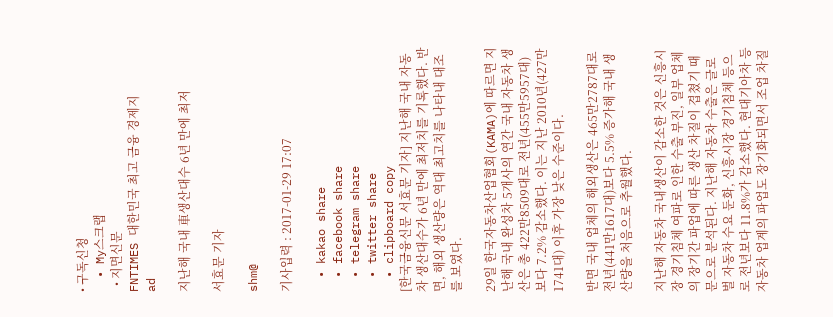• 구독신청
  • My스크랩
  • 지면신문
FNTIMES 대한민국 최고 금융 경제지
ad

지난해 국내 車생산대수 6년 만에 최저

서효문 기자

shm@

기사입력 : 2017-01-29 17:07

  • kakao share
  • facebook share
  • telegram share
  • twitter share
  • clipboard copy
[한국금융신문 서효문 기자] 지난해 국내 자동차 생산대수가 6년 만에 최저치를 기록했다. 반면, 해외 생산량은 역대 최고치를 나타내 대조를 보였다.

29일 한국자동차산업협회(KAMA)에 따르면 지난해 국내 완성차 5개사의 연간 국내 자동차 생산은 총 422만8509대로 전년(455만5957대)보다 7.2% 감소했다. 이는 지난 2010년(427만1741대) 이후 가장 낮은 수준이다.

반면 국내 업체의 해외생산은 465만2787대로 전년(441만1617대)보다 5.5% 증가해 국내 생산량을 처음으로 추월했다.

지난해 자동차 국내생산이 감소한 것은 신흥시장 경기침체 여파로 인한 수출 부진, 일부 업체의 장기간 파업에 따른 생산 차질이 겹쳤기 때문으로 분석된다. 지난해 자동차 수출은 글로벌 자동차 수요 둔화, 신흥시장 경기침체 등으로 전년보다 11.8%가 감소했다. 현대기아차 등 자동차 업계의 파업도 장기화되면서 조업 차질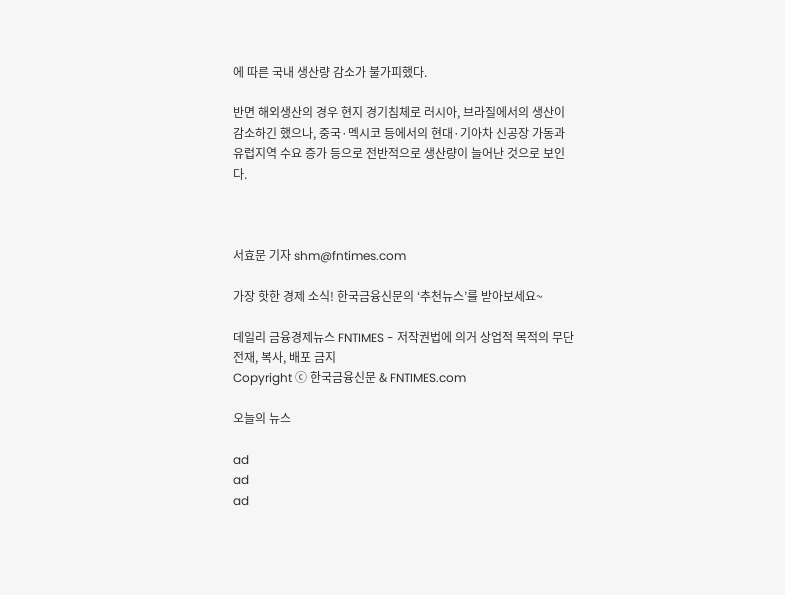에 따른 국내 생산량 감소가 불가피했다.

반면 해외생산의 경우 현지 경기침체로 러시아, 브라질에서의 생산이 감소하긴 했으나, 중국·멕시코 등에서의 현대·기아차 신공장 가동과 유럽지역 수요 증가 등으로 전반적으로 생산량이 늘어난 것으로 보인다.



서효문 기자 shm@fntimes.com

가장 핫한 경제 소식! 한국금융신문의 ‘추천뉴스’를 받아보세요~

데일리 금융경제뉴스 FNTIMES - 저작권법에 의거 상업적 목적의 무단 전재, 복사, 배포 금지
Copyright ⓒ 한국금융신문 & FNTIMES.com

오늘의 뉴스

ad
ad
ad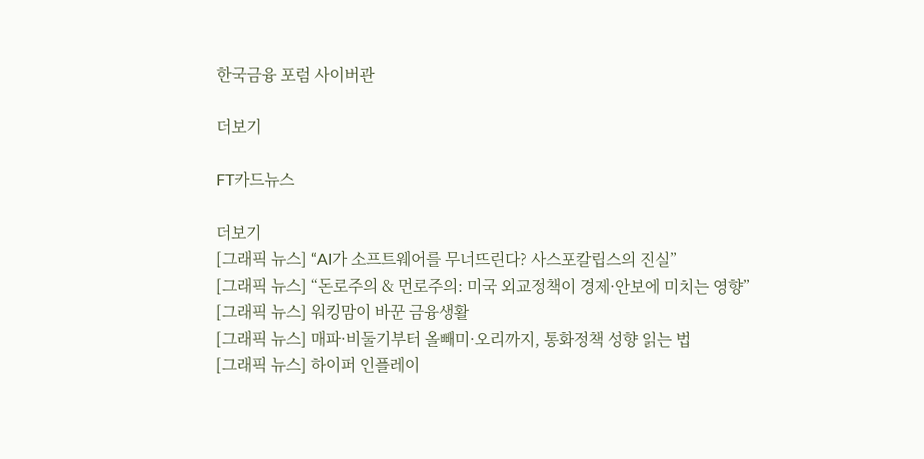한국금융 포럼 사이버관

더보기

FT카드뉴스

더보기
[그래픽 뉴스] “AI가 소프트웨어를 무너뜨린다? 사스포칼립스의 진실”
[그래픽 뉴스] “돈로주의 & 먼로주의: 미국 외교정책이 경제·안보에 미치는 영향”
[그래픽 뉴스] 워킹맘이 바꾼 금융생활
[그래픽 뉴스] 매파·비둘기부터 올빼미·오리까지, 통화정책 성향 읽는 법
[그래픽 뉴스] 하이퍼 인플레이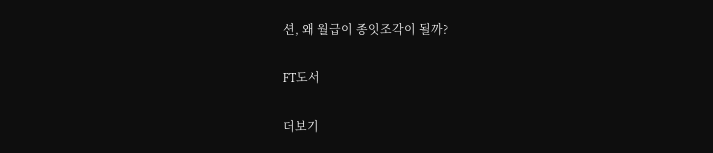션, 왜 월급이 종잇조각이 될까?

FT도서

더보기